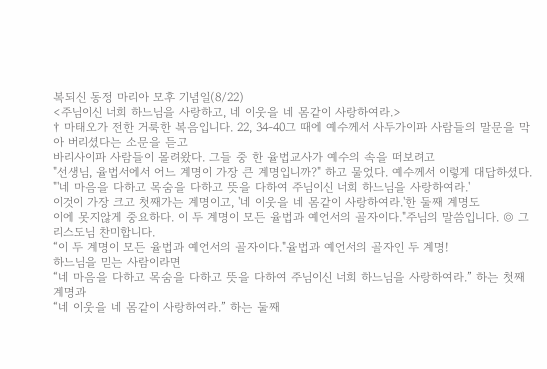복되신 동정 마리아 모후 기념일(8/22)
<주님이신 너희 하느님을 사랑하고, 네 이웃을 네 몸같이 사랑하여라.>
† 마태오가 전한 거룩한 복음입니다. 22, 34-40그 때에 예수께서 사두가이파 사람들의 말문을 막아 버리셨다는 소문을 듣고
바리사이파 사람들이 몰려왔다. 그들 중 한 율법교사가 예수의 속을 떠보려고
"선생님, 율법서에서 어느 계명이 가장 큰 계명입니까?" 하고 물었다. 예수께서 이렇게 대답하셨다.
"'네 마음을 다하고 목숨을 다하고 뜻을 다하여 주님이신 너희 하느님을 사랑하여라.'
이것이 가장 크고 첫째가는 계명이고, '네 이웃을 네 몸같이 사랑하여라.'한 둘째 계명도
이에 못지않게 중요하다. 이 두 계명이 모든 율법과 예언서의 골자이다."주님의 말씀입니다. ◎ 그리스도님 찬미합니다.
“이 두 계명이 모든 율법과 예언서의 골자이다."율법과 예언서의 골자인 두 계명!
하느님을 믿는 사람이라면
“네 마음을 다하고 목숨을 다하고 뜻을 다하여 주님이신 너희 하느님을 사랑하여라.” 하는 첫째 계명과
“네 이웃을 네 몸같이 사랑하여라.” 하는 둘째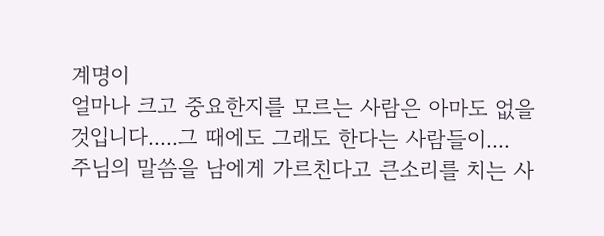계명이
얼마나 크고 중요한지를 모르는 사람은 아마도 없을 것입니다.....그 때에도 그래도 한다는 사람들이....
주님의 말씀을 남에게 가르친다고 큰소리를 치는 사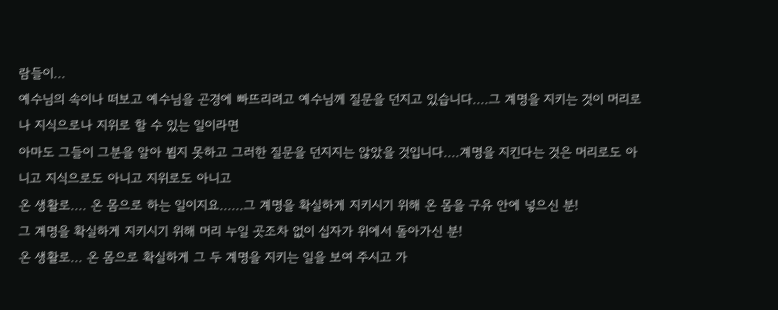람들이...
예수님의 속이나 떠보고 예수님을 곤경에 빠뜨리려고 예수님께 질문을 던지고 있습니다....그 계명을 지키는 것이 머리로나 지식으로나 지위로 할 수 있는 일이라면
아마도 그들이 그분을 알아 뵙지 못하고 그러한 질문을 던지지는 않았을 것입니다....계명을 지킨다는 것은 머리로도 아니고 지식으로도 아니고 지위로도 아니고
온 생활로.... 온 몸으로 하는 일이지요......그 계명을 확실하게 지키시기 위해 온 몸을 구유 안에 넣으신 분!
그 계명을 확실하게 지키시기 위해 머리 누일 곳조차 없이 십자가 위에서 돌아가신 분!
온 생활로... 온 몸으로 확실하게 그 두 계명을 지키는 일을 보여 주시고 가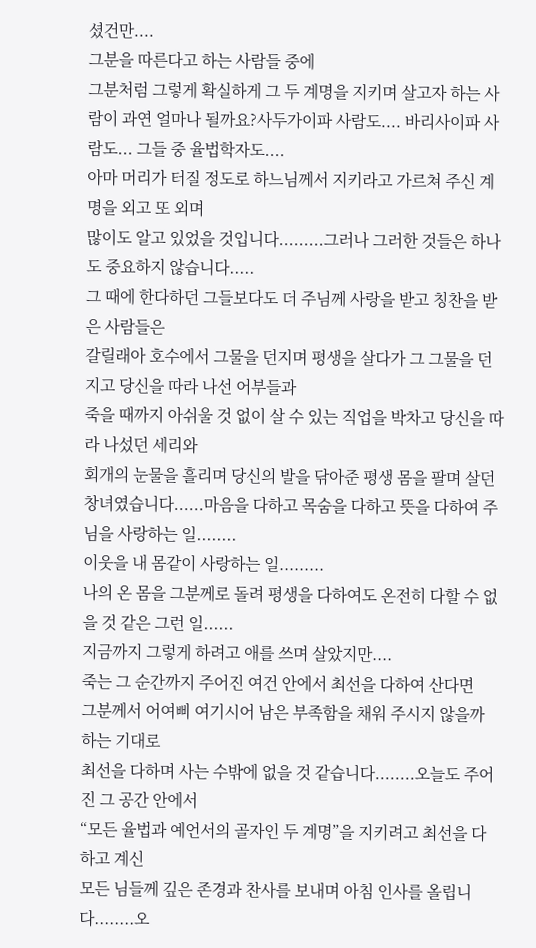셨건만....
그분을 따른다고 하는 사람들 중에
그분처럼 그렇게 확실하게 그 두 계명을 지키며 살고자 하는 사람이 과연 얼마나 될까요?사두가이파 사람도.... 바리사이파 사람도... 그들 중 율법학자도....
아마 머리가 터질 정도로 하느님께서 지키라고 가르쳐 주신 계명을 외고 또 외며
많이도 알고 있었을 것입니다.........그러나 그러한 것들은 하나도 중요하지 않습니다.....
그 때에 한다하던 그들보다도 더 주님께 사랑을 받고 칭찬을 받은 사람들은
갈릴래아 호수에서 그물을 던지며 평생을 살다가 그 그물을 던지고 당신을 따라 나선 어부들과
죽을 때까지 아쉬울 것 없이 살 수 있는 직업을 박차고 당신을 따라 나섰던 세리와
회개의 눈물을 흘리며 당신의 발을 닦아준 평생 몸을 팔며 살던 창녀였습니다......마음을 다하고 목숨을 다하고 뜻을 다하여 주님을 사랑하는 일........
이웃을 내 몸같이 사랑하는 일.........
나의 온 몸을 그분께로 돌려 평생을 다하여도 온전히 다할 수 없을 것 같은 그런 일......
지금까지 그렇게 하려고 애를 쓰며 살았지만....
죽는 그 순간까지 주어진 여건 안에서 최선을 다하여 산다면
그분께서 어여삐 여기시어 남은 부족함을 채워 주시지 않을까 하는 기대로
최선을 다하며 사는 수밖에 없을 것 같습니다........오늘도 주어진 그 공간 안에서
“모든 율법과 예언서의 골자인 두 계명”을 지키려고 최선을 다하고 계신
모든 님들께 깊은 존경과 찬사를 보내며 아침 인사를 올립니다........오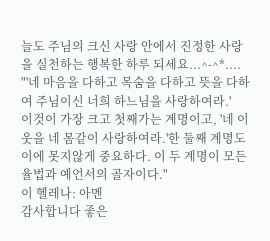늘도 주님의 크신 사랑 안에서 진정한 사랑을 실천하는 행복한 하루 되세요...^-^*....
"'네 마음을 다하고 목숨을 다하고 뜻을 다하여 주님이신 너희 하느님을 사랑하여라.'
이것이 가장 크고 첫째가는 계명이고, '네 이웃을 네 몸같이 사랑하여라.'한 둘째 계명도
이에 못지않게 중요하다. 이 두 계명이 모든 율법과 예언서의 골자이다."
이 헬레나: 아멘
감사합니다 좋은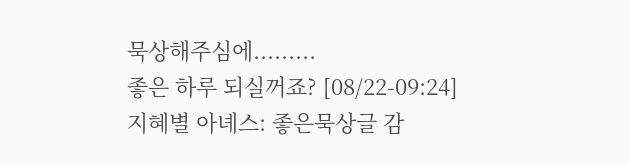묵상해주심에.........
좋은 하루 되실꺼죠? [08/22-09:24]
지혜별 아녜스: 좋은묵상글 감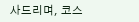사드리며, 코스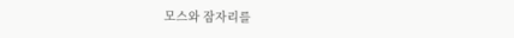모스와 잠자리를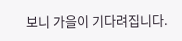보니 가을이 기다려집니다.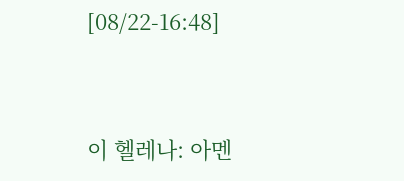[08/22-16:48]


이 헬레나: 아멘